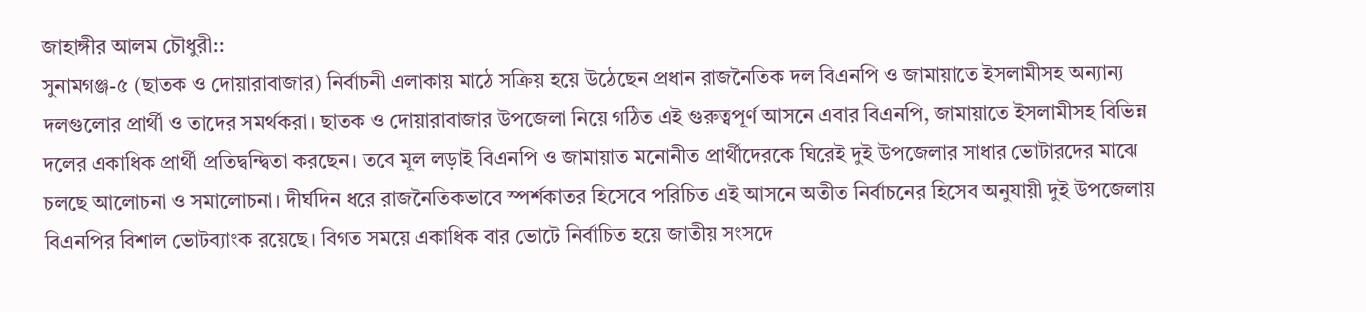জাহাঙ্গীর আলম চৌধুরী::
সুনামগঞ্জ-৫ (ছাতক ও দোয়ারাবাজার) নির্বাচনী এলাকায় মাঠে সক্রিয় হয়ে উঠেছেন প্রধান রাজনৈতিক দল বিএনপি ও জামায়াতে ইসলামীসহ অন্যান্য দলগুলোর প্রার্থী ও তাদের সমর্থকরা। ছাতক ও দোয়ারাবাজার উপজেলা নিয়ে গঠিত এই গুরুত্বপূর্ণ আসনে এবার বিএনপি, জামায়াতে ইসলামীসহ বিভিন্ন দলের একাধিক প্রার্থী প্রতিদ্বন্দ্বিতা করছেন। তবে মূল লড়াই বিএনপি ও জামায়াত মনোনীত প্রার্থীদেরকে ঘিরেই দুই উপজেলার সাধার ভোটারদের মাঝে চলছে আলোচনা ও সমালোচনা। দীর্ঘদিন ধরে রাজনৈতিকভাবে স্পর্শকাতর হিসেবে পরিচিত এই আসনে অতীত নির্বাচনের হিসেব অনুযায়ী দুই উপজেলায় বিএনপির বিশাল ভোটব্যাংক রয়েছে। বিগত সময়ে একাধিক বার ভোটে নির্বাচিত হয়ে জাতীয় সংসদে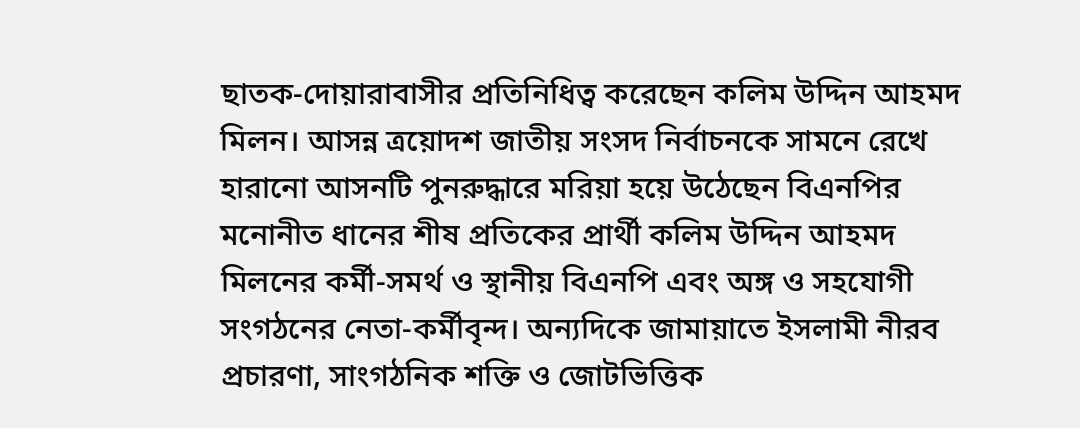ছাতক-দোয়ারাবাসীর প্রতিনিধিত্ব করেছেন কলিম উদ্দিন আহমদ মিলন। আসন্ন ত্রয়োদশ জাতীয় সংসদ নির্বাচনকে সামনে রেখে হারানো আসনটি পুনরুদ্ধারে মরিয়া হয়ে উঠেছেন বিএনপির মনোনীত ধানের শীষ প্রতিকের প্রার্থী কলিম উদ্দিন আহমদ মিলনের কর্মী-সমর্থ ও স্থানীয় বিএনপি এবং অঙ্গ ও সহযোগী সংগঠনের নেতা-কর্মীবৃন্দ। অন্যদিকে জামায়াতে ইসলামী নীরব প্রচারণা, সাংগঠনিক শক্তি ও জোটভিত্তিক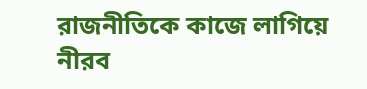রাজনীতিকে কাজে লাগিয়ে নীরব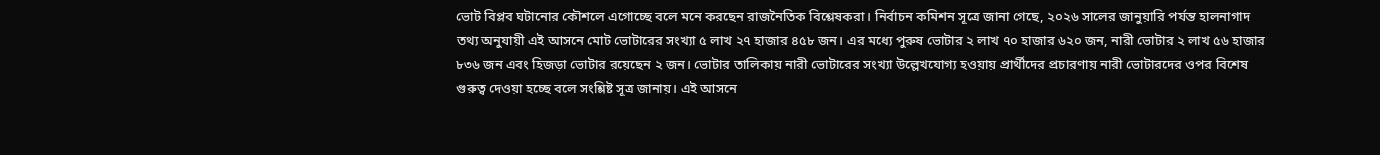ভোট বিপ্লব ঘটানোর কৌশলে এগোচ্ছে বলে মনে করছেন রাজনৈতিক বিশ্লেষকরা। নির্বাচন কমিশন সূত্রে জানা গেছে, ২০২৬ সালের জানুয়ারি পর্যন্ত হালনাগাদ তথ্য অনুযায়ী এই আসনে মোট ভোটারের সংখ্যা ৫ লাখ ২৭ হাজার ৪৫৮ জন। এর মধ্যে পুরুষ ভোটার ২ লাখ ৭০ হাজার ৬২০ জন, নারী ভোটার ২ লাখ ৫৬ হাজার ৮৩৬ জন এবং হিজড়া ভোটার রয়েছেন ২ জন। ভোটার তালিকায় নারী ভোটারের সংখ্যা উল্লেখযোগ্য হওয়ায় প্রার্থীদের প্রচারণায় নারী ভোটারদের ওপর বিশেষ গুরুত্ব দেওয়া হচ্ছে বলে সংশ্লিষ্ট সূত্র জানায়। এই আসনে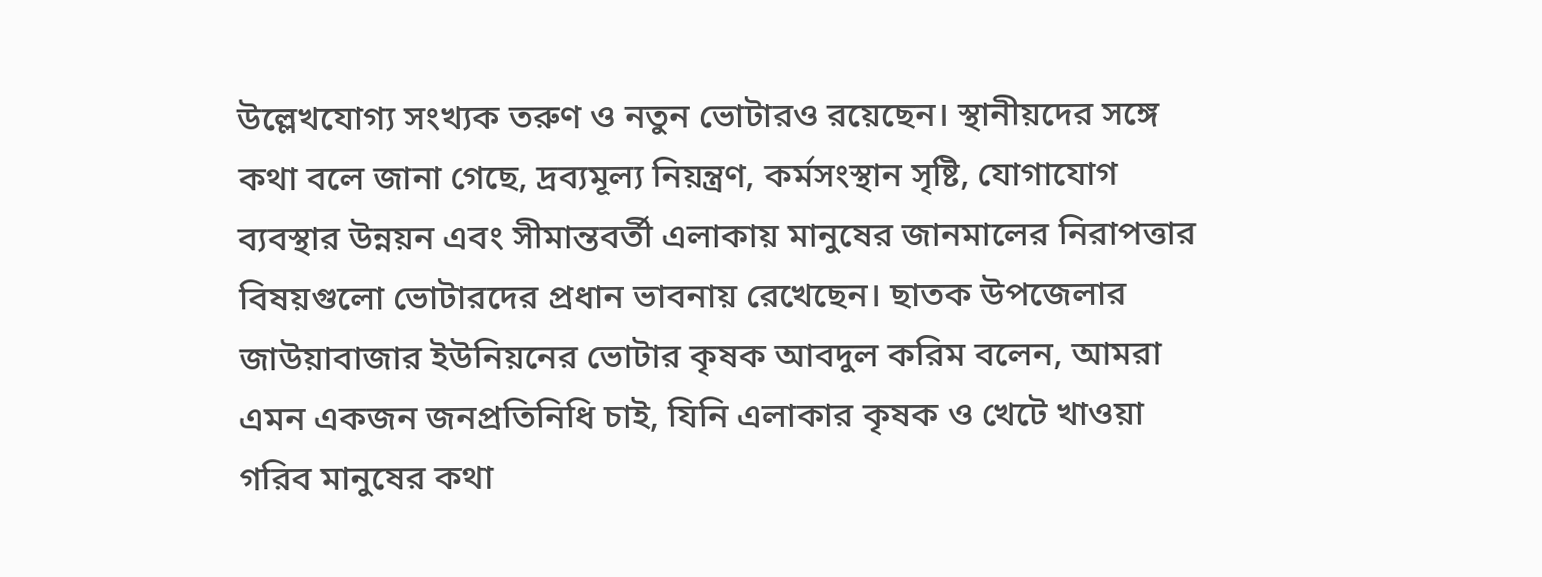উল্লেখযোগ্য সংখ্যক তরুণ ও নতুন ভোটারও রয়েছেন। স্থানীয়দের সঙ্গে কথা বলে জানা গেছে, দ্রব্যমূল্য নিয়ন্ত্রণ, কর্মসংস্থান সৃষ্টি, যোগাযোগ ব্যবস্থার উন্নয়ন এবং সীমান্তবর্তী এলাকায় মানুষের জানমালের নিরাপত্তার বিষয়গুলো ভোটারদের প্রধান ভাবনায় রেখেছেন। ছাতক উপজেলার জাউয়াবাজার ইউনিয়নের ভোটার কৃষক আবদুল করিম বলেন, আমরা এমন একজন জনপ্রতিনিধি চাই, যিনি এলাকার কৃষক ও খেটে খাওয়া গরিব মানুষের কথা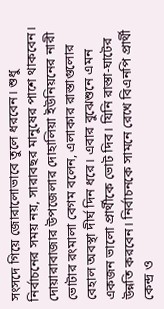সংসদে গিয়ে জোরালোভাবে তুলে ধরবেন। শুধু নির্বাচনের সময় নয়, সারাবছর মানুষের পাশে থাকবেন। দোয়ারাবাজার উপজেলার দোহালিয়া ইউনিয়নের নারী ভোটার রংমালা বেগম বলেন, এলাকার রাস্তাগুলোর বেহাল অবস্থা দীর্ঘ দিন ধরে। এবার বুঝেশুনে এমন একজন ভালো প্রার্থীকে ভোট দিব। যিনি রাস্তা-ঘাটের উন্নতি করবেন। নির্বাচনকে সামনে রেখে বিএনপি প্রার্থী কেন্দ্র ও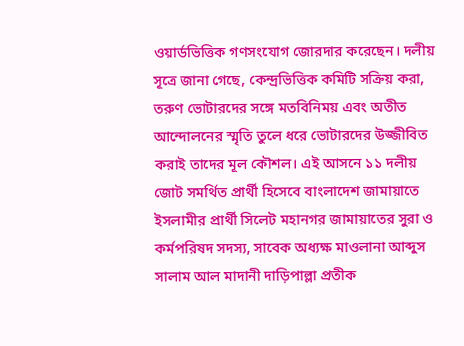ওয়ার্ডভিত্তিক গণসংযোগ জোরদার করেছেন। দলীয় সূত্রে জানা গেছে, কেন্দ্রভিত্তিক কমিটি সক্রিয় করা, তরুণ ভোটারদের সঙ্গে মতবিনিময় এবং অতীত আন্দোলনের স্মৃতি তুলে ধরে ভোটারদের উজ্জীবিত করাই তাদের মূল কৌশল। এই আসনে ১১ দলীয় জোট সমর্থিত প্রার্থী হিসেবে বাংলাদেশ জামায়াতে ইসলামীর প্রার্থী সিলেট মহানগর জামায়াতের সুরা ও কর্মপরিষদ সদস্য, সাবেক অধ্যক্ষ মাওলানা আব্দুস সালাম আল মাদানী দাড়িপাল্লা প্রতীক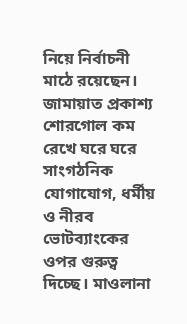নিয়ে নির্বাচনী মাঠে রয়েছেন। জামায়াত প্রকাশ্য শোরগোল কম রেখে ঘরে ঘরে সাংগঠনিক যোগাযোগ, ধর্মীয় ও নীরব ভোটব্যাংকের ওপর গুরুত্ব দিচ্ছে। মাওলানা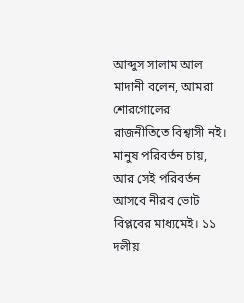আব্দুস সালাম আল মাদানী বলেন, আমরা শোরগোলের রাজনীতিতে বিশ্বাসী নই। মানুষ পরিবর্তন চায়, আর সেই পরিবর্তন আসবে নীরব ভোট বিপ্লবের মাধ্যমেই। ১১ দলীয়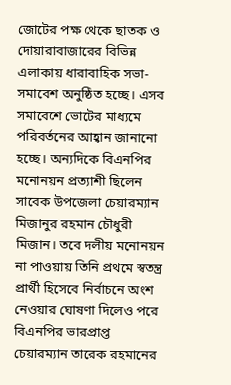জোটের পক্ষ থেকে ছাতক ও দোয়ারাবাজারের বিভিন্ন এলাকায় ধারাবাহিক সভা-সমাবেশ অনুষ্ঠিত হচ্ছে। এসব সমাবেশে ভোটের মাধ্যমে পরিবর্তনের আহ্বান জানানো হচ্ছে। অন্যদিকে বিএনপির মনোনয়ন প্রত্যাশী ছিলেন সাবেক উপজেলা চেয়ারম্যান মিজানুর রহমান চৌধুরী মিজান। তবে দলীয় মনোনয়ন না পাওয়ায় তিনি প্রথমে স্বতন্ত্র প্রার্থী হিসেবে নির্বাচনে অংশ নেওয়ার ঘোষণা দিলেও পরে বিএনপির ভারপ্রাপ্ত চেয়ারম্যান তারেক রহমানের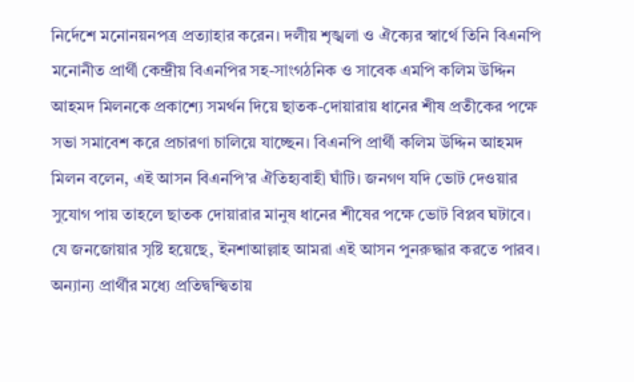নির্দেশে মনোনয়নপত্র প্রত্যাহার করেন। দলীয় শৃঙ্খলা ও ঐক্যের স্বার্থে তিনি বিএনপি মনোনীত প্রার্থী কেন্দ্রীয় বিএনপির সহ-সাংগঠনিক ও সাবেক এমপি কলিম উদ্দিন আহমদ মিলনকে প্রকাশ্যে সমর্থন দিয়ে ছাতক-দোয়ারায় ধানের শীষ প্রতীকের পক্ষে সভা সমাবেশ করে প্রচারণা চালিয়ে যাচ্ছেন। বিএনপি প্রার্থী কলিম উদ্দিন আহমদ মিলন বলেন, এই আসন বিএনপি’র ঐতিহ্যবাহী ঘাঁটি। জনগণ যদি ভোট দেওয়ার সুযোগ পায় তাহলে ছাতক দোয়ারার মানুষ ধানের শীষের পক্ষে ভোট বিপ্লব ঘটাবে। যে জনজোয়ার সৃষ্টি হয়েছে, ইনশাআল্লাহ আমরা এই আসন পুনরুদ্ধার করতে পারব। অন্যান্য প্রার্থীর মধ্যে প্রতিদ্বন্দ্বিতায়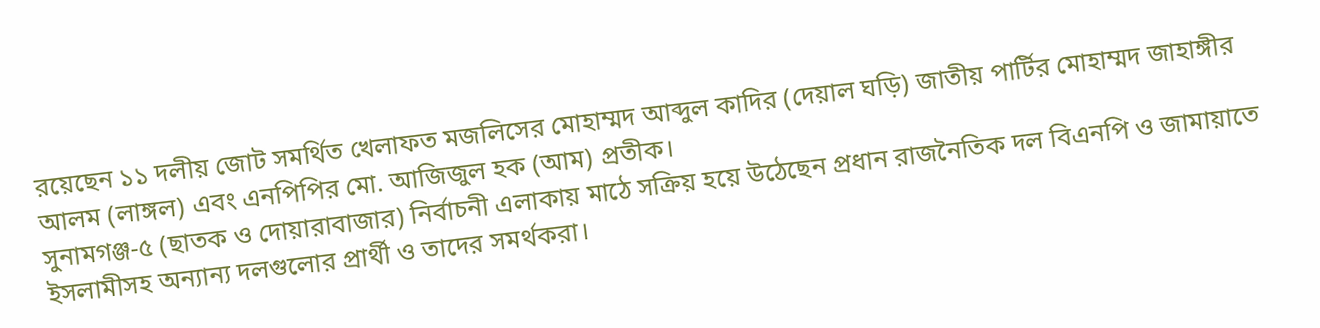রয়েছেন ১১ দলীয় জোট সমর্থিত খেলাফত মজলিসের মোহাম্মদ আব্দুল কাদির (দেয়াল ঘড়ি) জাতীয় পার্টির মোহাম্মদ জাহাঙ্গীর আলম (লাঙ্গল) এবং এনপিপির মো. আজিজুল হক (আম) প্রতীক।
সুনামগঞ্জ-৫ (ছাতক ও দোয়ারাবাজার) নির্বাচনী এলাকায় মাঠে সক্রিয় হয়ে উঠেছেন প্রধান রাজনৈতিক দল বিএনপি ও জামায়াতে ইসলামীসহ অন্যান্য দলগুলোর প্রার্থী ও তাদের সমর্থকরা।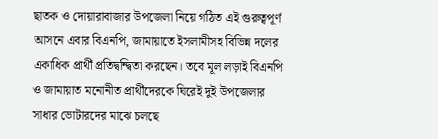ছাতক ও দোয়ারাবাজার উপজেলা নিয়ে গঠিত এই গুরুত্বপূর্ণ আসনে এবার বিএনপি, জামায়াতে ইসলামীসহ বিভিন্ন দলের একাধিক প্রার্থী প্রতিদ্বন্দ্বিতা করছেন। তবে মূল লড়াই বিএনপি ও জামায়াত মনোনীত প্রার্থীদেরকে ঘিরেই দুই উপজেলার সাধার ভোটারদের মাঝে চলছে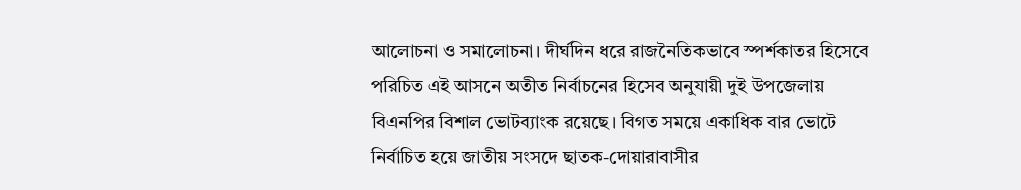আলোচনা ও সমালোচনা। দীর্ঘদিন ধরে রাজনৈতিকভাবে স্পর্শকাতর হিসেবে পরিচিত এই আসনে অতীত নির্বাচনের হিসেব অনুযায়ী দুই উপজেলায় বিএনপির বিশাল ভোটব্যাংক রয়েছে। বিগত সময়ে একাধিক বার ভোটে নির্বাচিত হয়ে জাতীয় সংসদে ছাতক-দোয়ারাবাসীর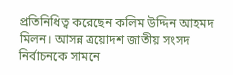প্রতিনিধিত্ব করেছেন কলিম উদ্দিন আহমদ মিলন। আসন্ন ত্রয়োদশ জাতীয় সংসদ নির্বাচনকে সামনে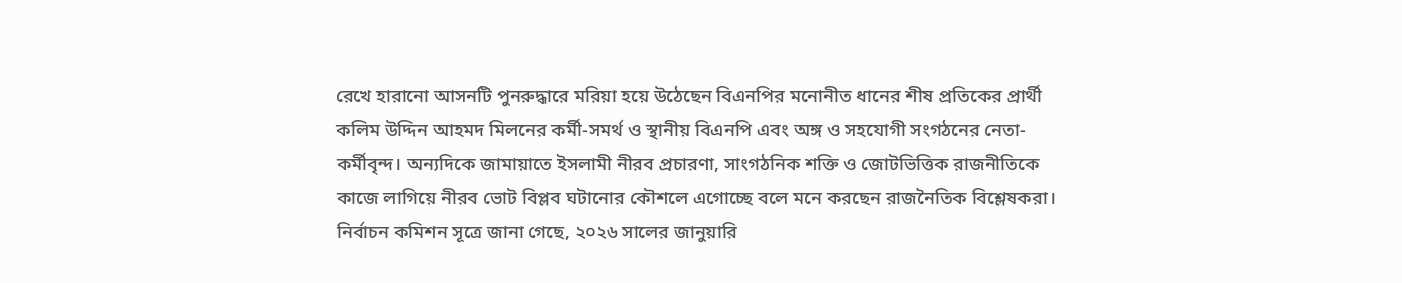রেখে হারানো আসনটি পুনরুদ্ধারে মরিয়া হয়ে উঠেছেন বিএনপির মনোনীত ধানের শীষ প্রতিকের প্রার্থী কলিম উদ্দিন আহমদ মিলনের কর্মী-সমর্থ ও স্থানীয় বিএনপি এবং অঙ্গ ও সহযোগী সংগঠনের নেতা-কর্মীবৃন্দ। অন্যদিকে জামায়াতে ইসলামী নীরব প্রচারণা, সাংগঠনিক শক্তি ও জোটভিত্তিক রাজনীতিকে কাজে লাগিয়ে নীরব ভোট বিপ্লব ঘটানোর কৌশলে এগোচ্ছে বলে মনে করছেন রাজনৈতিক বিশ্লেষকরা। নির্বাচন কমিশন সূত্রে জানা গেছে, ২০২৬ সালের জানুয়ারি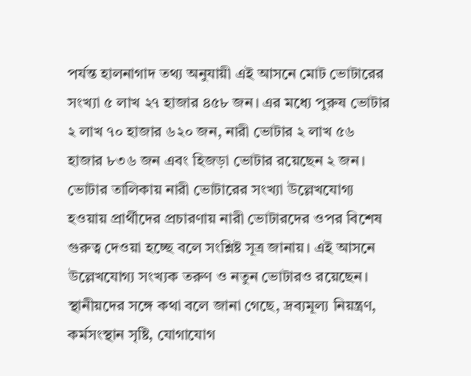পর্যন্ত হালনাগাদ তথ্য অনুযায়ী এই আসনে মোট ভোটারের সংখ্যা ৫ লাখ ২৭ হাজার ৪৫৮ জন। এর মধ্যে পুরুষ ভোটার ২ লাখ ৭০ হাজার ৬২০ জন, নারী ভোটার ২ লাখ ৫৬ হাজার ৮৩৬ জন এবং হিজড়া ভোটার রয়েছেন ২ জন। ভোটার তালিকায় নারী ভোটারের সংখ্যা উল্লেখযোগ্য হওয়ায় প্রার্থীদের প্রচারণায় নারী ভোটারদের ওপর বিশেষ গুরুত্ব দেওয়া হচ্ছে বলে সংশ্লিষ্ট সূত্র জানায়। এই আসনে উল্লেখযোগ্য সংখ্যক তরুণ ও নতুন ভোটারও রয়েছেন। স্থানীয়দের সঙ্গে কথা বলে জানা গেছে, দ্রব্যমূল্য নিয়ন্ত্রণ, কর্মসংস্থান সৃষ্টি, যোগাযোগ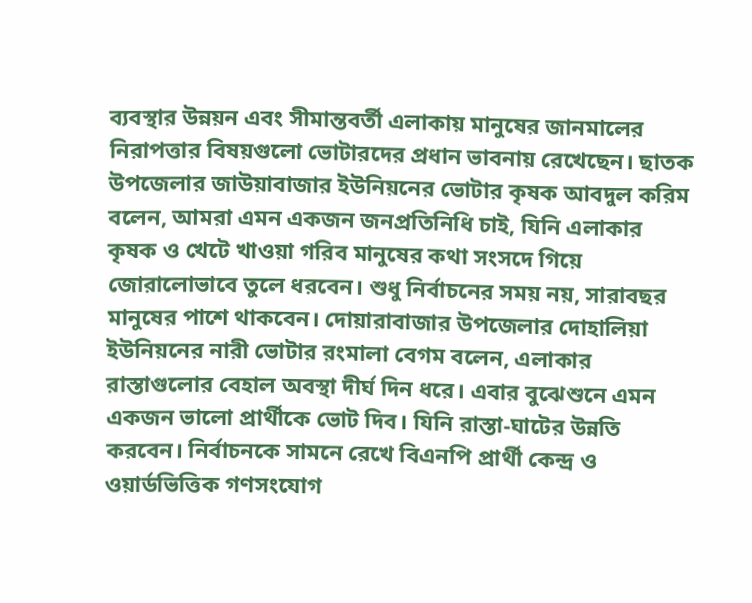ব্যবস্থার উন্নয়ন এবং সীমান্তবর্তী এলাকায় মানুষের জানমালের নিরাপত্তার বিষয়গুলো ভোটারদের প্রধান ভাবনায় রেখেছেন। ছাতক উপজেলার জাউয়াবাজার ইউনিয়নের ভোটার কৃষক আবদুল করিম বলেন, আমরা এমন একজন জনপ্রতিনিধি চাই, যিনি এলাকার কৃষক ও খেটে খাওয়া গরিব মানুষের কথা সংসদে গিয়ে জোরালোভাবে তুলে ধরবেন। শুধু নির্বাচনের সময় নয়, সারাবছর মানুষের পাশে থাকবেন। দোয়ারাবাজার উপজেলার দোহালিয়া ইউনিয়নের নারী ভোটার রংমালা বেগম বলেন, এলাকার রাস্তাগুলোর বেহাল অবস্থা দীর্ঘ দিন ধরে। এবার বুঝেশুনে এমন একজন ভালো প্রার্থীকে ভোট দিব। যিনি রাস্তা-ঘাটের উন্নতি করবেন। নির্বাচনকে সামনে রেখে বিএনপি প্রার্থী কেন্দ্র ও ওয়ার্ডভিত্তিক গণসংযোগ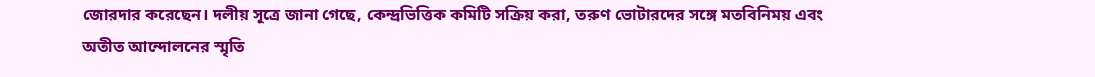জোরদার করেছেন। দলীয় সূত্রে জানা গেছে, কেন্দ্রভিত্তিক কমিটি সক্রিয় করা, তরুণ ভোটারদের সঙ্গে মতবিনিময় এবং অতীত আন্দোলনের স্মৃতি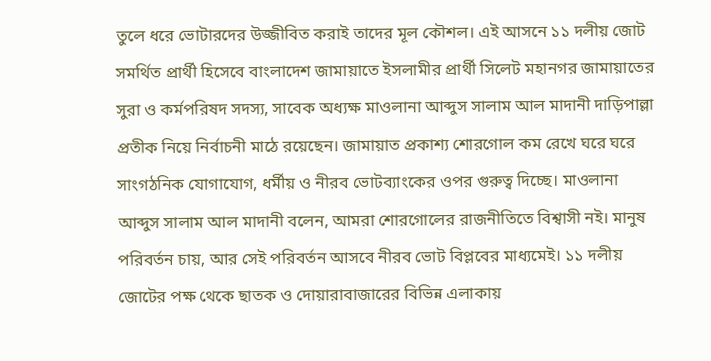তুলে ধরে ভোটারদের উজ্জীবিত করাই তাদের মূল কৌশল। এই আসনে ১১ দলীয় জোট সমর্থিত প্রার্থী হিসেবে বাংলাদেশ জামায়াতে ইসলামীর প্রার্থী সিলেট মহানগর জামায়াতের সুরা ও কর্মপরিষদ সদস্য, সাবেক অধ্যক্ষ মাওলানা আব্দুস সালাম আল মাদানী দাড়িপাল্লা প্রতীক নিয়ে নির্বাচনী মাঠে রয়েছেন। জামায়াত প্রকাশ্য শোরগোল কম রেখে ঘরে ঘরে সাংগঠনিক যোগাযোগ, ধর্মীয় ও নীরব ভোটব্যাংকের ওপর গুরুত্ব দিচ্ছে। মাওলানা আব্দুস সালাম আল মাদানী বলেন, আমরা শোরগোলের রাজনীতিতে বিশ্বাসী নই। মানুষ পরিবর্তন চায়, আর সেই পরিবর্তন আসবে নীরব ভোট বিপ্লবের মাধ্যমেই। ১১ দলীয় জোটের পক্ষ থেকে ছাতক ও দোয়ারাবাজারের বিভিন্ন এলাকায়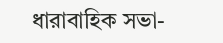ধারাবাহিক সভা-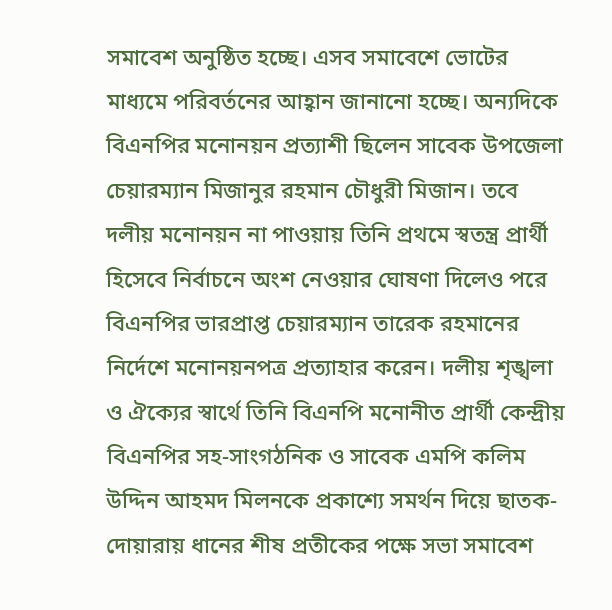সমাবেশ অনুষ্ঠিত হচ্ছে। এসব সমাবেশে ভোটের মাধ্যমে পরিবর্তনের আহ্বান জানানো হচ্ছে। অন্যদিকে বিএনপির মনোনয়ন প্রত্যাশী ছিলেন সাবেক উপজেলা চেয়ারম্যান মিজানুর রহমান চৌধুরী মিজান। তবে দলীয় মনোনয়ন না পাওয়ায় তিনি প্রথমে স্বতন্ত্র প্রার্থী হিসেবে নির্বাচনে অংশ নেওয়ার ঘোষণা দিলেও পরে বিএনপির ভারপ্রাপ্ত চেয়ারম্যান তারেক রহমানের নির্দেশে মনোনয়নপত্র প্রত্যাহার করেন। দলীয় শৃঙ্খলা ও ঐক্যের স্বার্থে তিনি বিএনপি মনোনীত প্রার্থী কেন্দ্রীয় বিএনপির সহ-সাংগঠনিক ও সাবেক এমপি কলিম উদ্দিন আহমদ মিলনকে প্রকাশ্যে সমর্থন দিয়ে ছাতক-দোয়ারায় ধানের শীষ প্রতীকের পক্ষে সভা সমাবেশ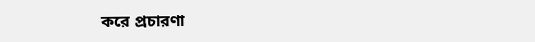করে প্রচারণা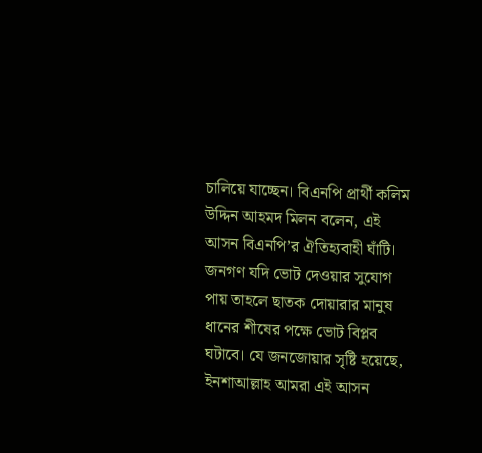চালিয়ে যাচ্ছেন। বিএনপি প্রার্থী কলিম উদ্দিন আহমদ মিলন বলেন, এই আসন বিএনপি’র ঐতিহ্যবাহী ঘাঁটি। জনগণ যদি ভোট দেওয়ার সুযোগ পায় তাহলে ছাতক দোয়ারার মানুষ ধানের শীষের পক্ষে ভোট বিপ্লব ঘটাবে। যে জনজোয়ার সৃষ্টি হয়েছে, ইনশাআল্লাহ আমরা এই আসন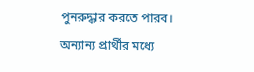পুনরুদ্ধার করতে পারব। অন্যান্য প্রার্থীর মধ্যে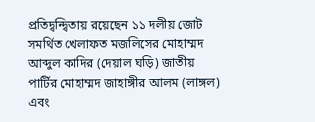প্রতিদ্বন্দ্বিতায় রয়েছেন ১১ দলীয় জোট সমর্থিত খেলাফত মজলিসের মোহাম্মদ আব্দুল কাদির (দেয়াল ঘড়ি) জাতীয় পার্টির মোহাম্মদ জাহাঙ্গীর আলম (লাঙ্গল) এবং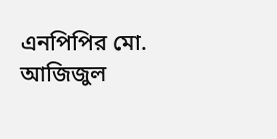এনপিপির মো. আজিজুল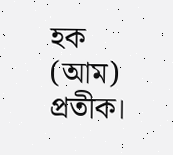হক (আম) প্রতীক।